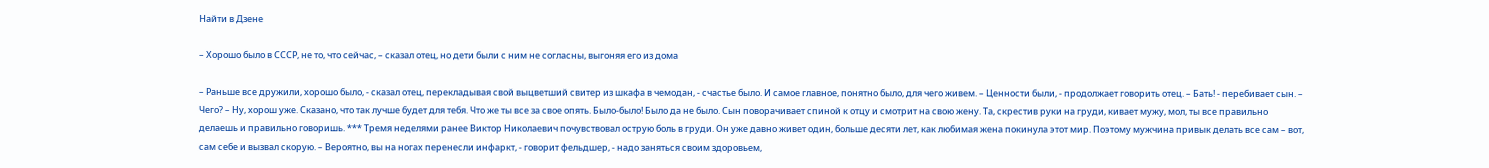Найти в Дзене

– Хорошо было в СССР, не то, что сейчас, – сказал отец, но дети были с ним не согласны, выгоняя его из дома

– Раньше все дружили, хорошо было, - сказал отец, перекладывая свой выцветший свитер из шкафа в чемодан, - счастье было. И самое главное, понятно было, для чего живем. – Ценности были, - продолжает говорить отец. – Бать! - перебивает сын. – Чего? – Ну, хорош уже. Сказано, что так лучше будет для тебя. Что же ты все за свое опять. Было-было! Было да не было. Сын поворачивает спиной к отцу и смотрит на свою жену. Та, скрестив руки на груди, кивает мужу, мол, ты все правильно делаешь и правильно говоришь. *** Тремя неделями ранее Виктор Николаевич почувствовал острую боль в груди. Он уже давно живет один, больше десяти лет, как любимая жена покинула этот мир. Поэтому мужчина привык делать все сам – вот, сам себе и вызвал скорую. – Вероятно, вы на ногах перенесли инфаркт, - говорит фельдшер, - надо заняться своим здоровьем,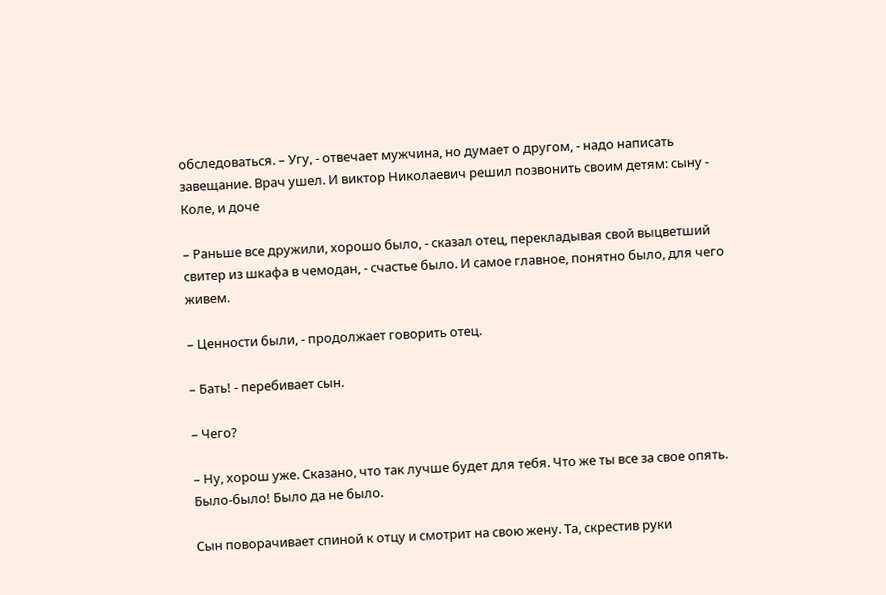обследоваться. – Угу, - отвечает мужчина, но думает о другом, - надо написать завещание. Врач ушел. И виктор Николаевич решил позвонить своим детям: сыну - Коле, и доче

– Раньше все дружили, хорошо было, - сказал отец, перекладывая свой выцветший свитер из шкафа в чемодан, - счастье было. И самое главное, понятно было, для чего живем.

– Ценности были, - продолжает говорить отец.

– Бать! - перебивает сын.

– Чего?

– Ну, хорош уже. Сказано, что так лучше будет для тебя. Что же ты все за свое опять. Было-было! Было да не было.

Сын поворачивает спиной к отцу и смотрит на свою жену. Та, скрестив руки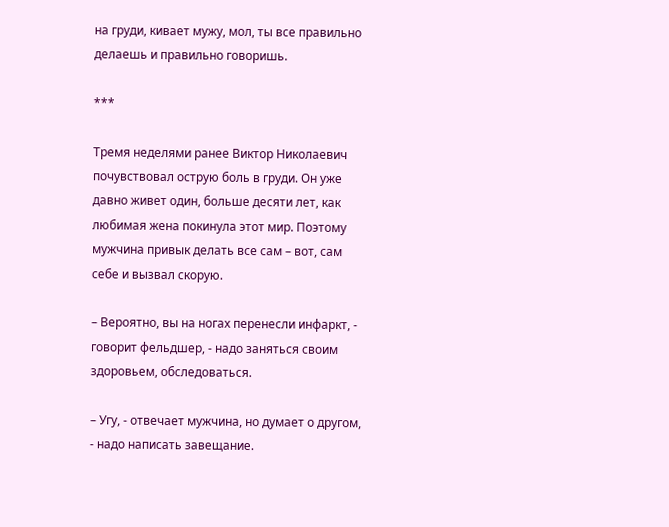на груди, кивает мужу, мол, ты все правильно делаешь и правильно говоришь.

***

Тремя неделями ранее Виктор Николаевич почувствовал острую боль в груди. Он уже давно живет один, больше десяти лет, как любимая жена покинула этот мир. Поэтому мужчина привык делать все сам – вот, сам себе и вызвал скорую.

– Вероятно, вы на ногах перенесли инфаркт, - говорит фельдшер, - надо заняться своим здоровьем, обследоваться.

– Угу, - отвечает мужчина, но думает о другом, - надо написать завещание.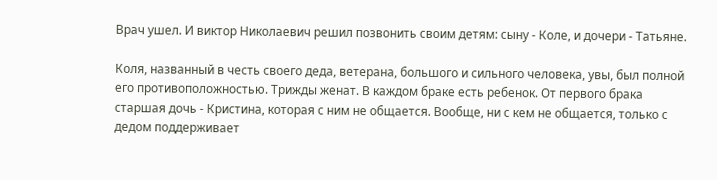Врач ушел. И виктор Николаевич решил позвонить своим детям: сыну - Коле, и дочери - Татьяне.

Коля, названный в честь своего деда, ветерана, большого и сильного человека, увы, был полной его противоположностью. Трижды женат. В каждом браке есть ребенок. От первого брака старшая дочь - Кристина, которая с ним не общается. Вообще, ни с кем не общается, только с дедом поддерживает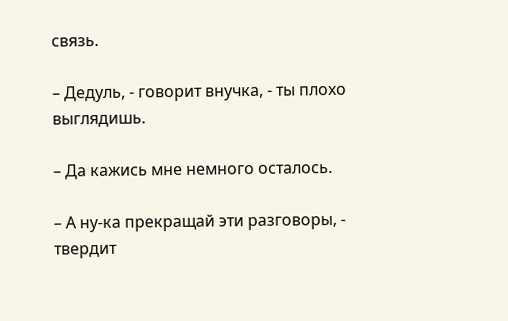связь.

– Дедуль, - говорит внучка, - ты плохо выглядишь.

– Да кажись мне немного осталось.

– А ну-ка прекращай эти разговоры, - твердит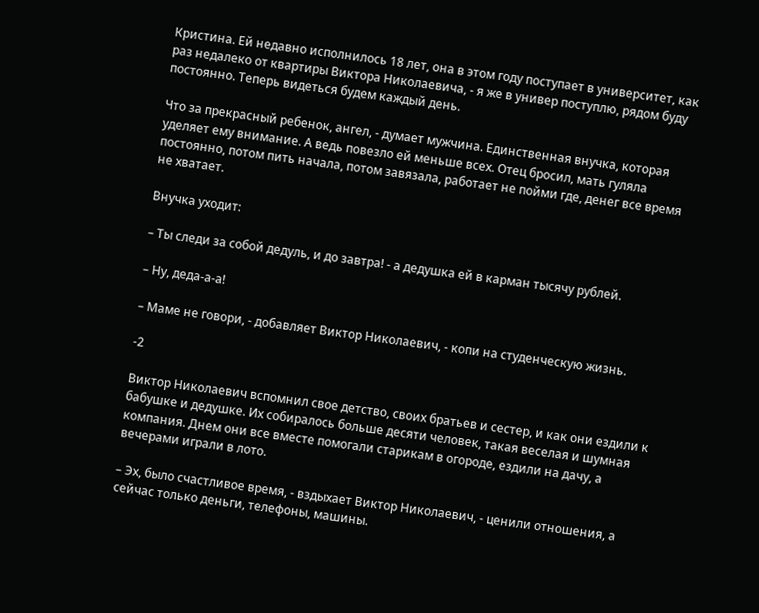Кристина. Ей недавно исполнилось 18 лет, она в этом году поступает в университет, как раз недалеко от квартиры Виктора Николаевича, - я же в универ поступлю, рядом буду постоянно. Теперь видеться будем каждый день.

Что за прекрасный ребенок, ангел, - думает мужчина. Единственная внучка, которая уделяет ему внимание. А ведь повезло ей меньше всех. Отец бросил, мать гуляла постоянно, потом пить начала, потом завязала, работает не пойми где, денег все время не хватает.

Внучка уходит:

– Ты следи за собой дедуль, и до завтра! - а дедушка ей в карман тысячу рублей.

– Ну, деда-а-а!

– Маме не говори, - добавляет Виктор Николаевич, - копи на студенческую жизнь.

-2

Виктор Николаевич вспомнил свое детство, своих братьев и сестер, и как они ездили к бабушке и дедушке. Их собиралось больше десяти человек, такая веселая и шумная компания. Днем они все вместе помогали старикам в огороде, ездили на дачу, а вечерами играли в лото.

– Эх, было счастливое время, - вздыхает Виктор Николаевич, - ценили отношения, а сейчас только деньги, телефоны, машины.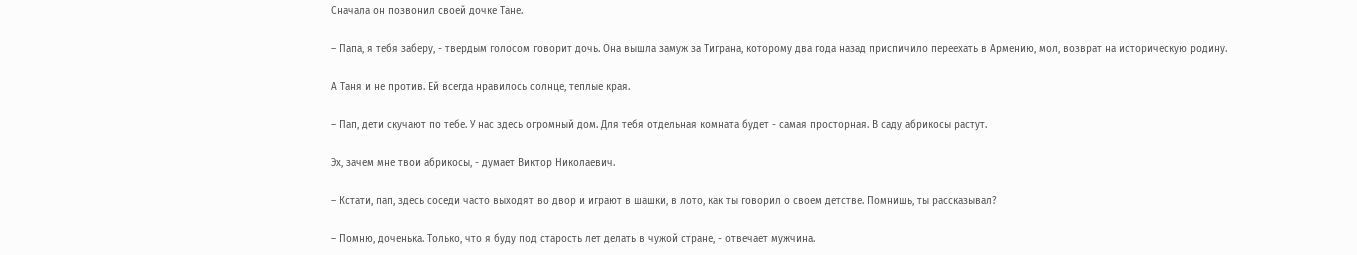Сначала он позвонил своей дочке Тане.

– Папа, я тебя заберу, - твердым голосом говорит дочь. Она вышла замуж за Тиграна, которому два года назад приспичило переехать в Армению, мол, возврат на историческую родину.

А Таня и не против. Ей всегда нравилось солнце, теплые края.

– Пап, дети скучают по тебе. У нас здесь огромный дом. Для тебя отдельная комната будет - самая просторная. В саду абрикосы растут.

Эх, зачем мне твои абрикосы, - думает Виктор Николаевич.

– Кстати, пап, здесь соседи часто выходят во двор и играют в шашки, в лото, как ты говорил о своем детстве. Помнишь, ты рассказывал?

– Помню, доченька. Только, что я буду под старость лет делать в чужой стране, - отвечает мужчина.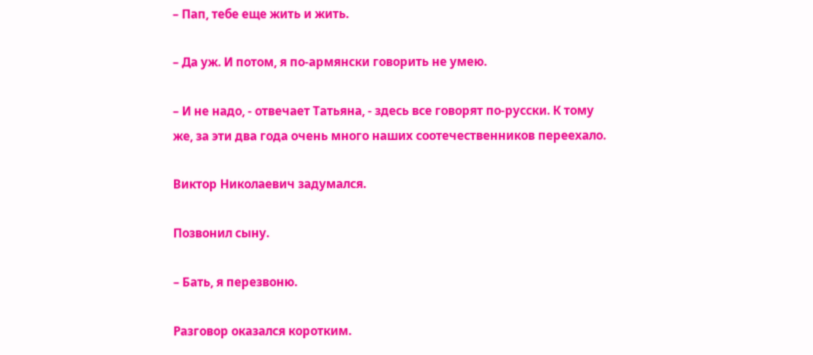– Пап, тебе еще жить и жить.

– Да уж. И потом, я по-армянски говорить не умею.

– И не надо, - отвечает Татьяна, - здесь все говорят по-русски. К тому же, за эти два года очень много наших соотечественников переехало.

Виктор Николаевич задумался.

Позвонил сыну.

– Бать, я перезвоню.

Разговор оказался коротким.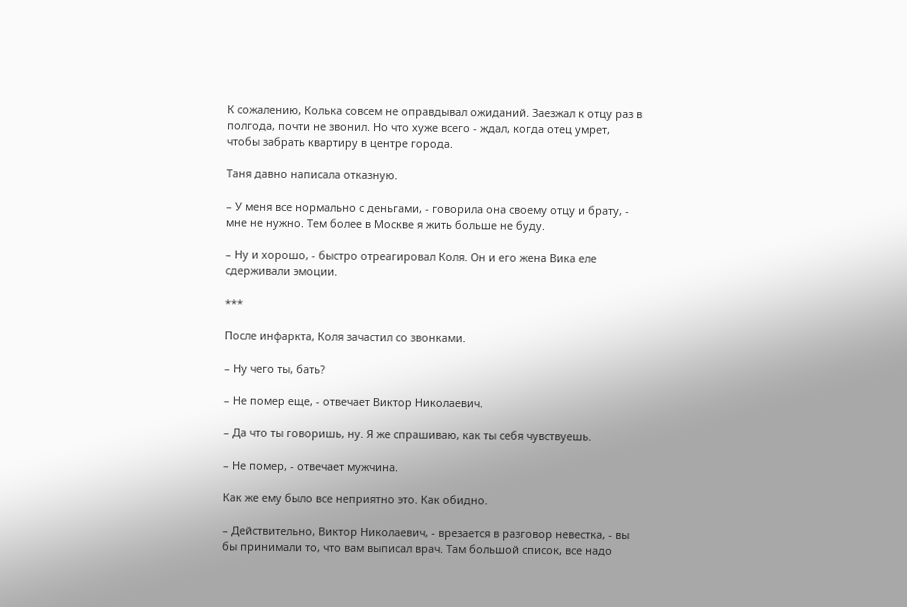К сожалению, Колька совсем не оправдывал ожиданий. Заезжал к отцу раз в полгода, почти не звонил. Но что хуже всего - ждал, когда отец умрет, чтобы забрать квартиру в центре города.

Таня давно написала отказную.

– У меня все нормально с деньгами, - говорила она своему отцу и брату, - мне не нужно. Тем более в Москве я жить больше не буду.

– Ну и хорошо, - быстро отреагировал Коля. Он и его жена Вика еле сдерживали эмоции.

***

После инфаркта, Коля зачастил со звонками.

– Ну чего ты, бать?

– Не помер еще, - отвечает Виктор Николаевич.

– Да что ты говоришь, ну. Я же спрашиваю, как ты себя чувствуешь.

– Не помер, - отвечает мужчина.

Как же ему было все неприятно это. Как обидно.

– Действительно, Виктор Николаевич, - врезается в разговор невестка, - вы бы принимали то, что вам выписал врач. Там большой список, все надо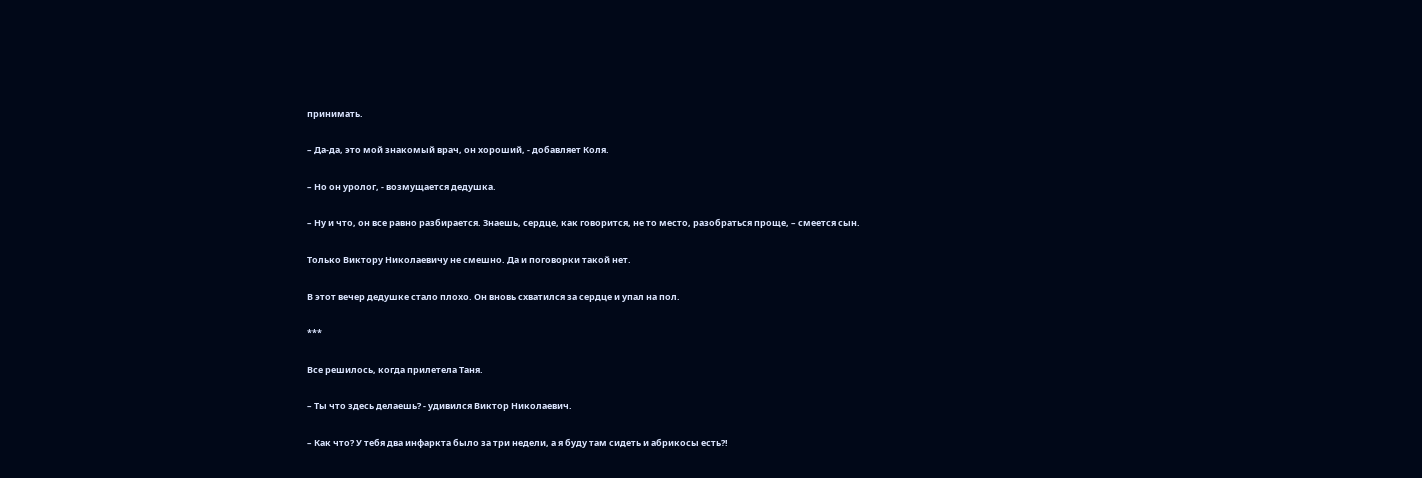принимать.

– Да-да, это мой знакомый врач, он хороший, - добавляет Коля.

– Но он уролог, - возмущается дедушка.

– Ну и что, он все равно разбирается. Знаешь, сердце, как говорится, не то место, разобраться проще, – смеется сын.

Только Виктору Николаевичу не смешно. Да и поговорки такой нет.

В этот вечер дедушке стало плохо. Он вновь схватился за сердце и упал на пол.

***

Все решилось, когда прилетела Таня.

– Ты что здесь делаешь? - удивился Виктор Николаевич.

– Как что? У тебя два инфаркта было за три недели, а я буду там сидеть и абрикосы есть?!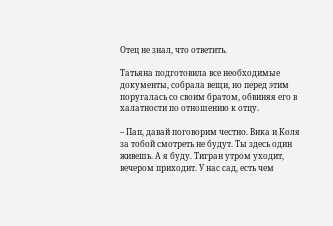Отец не знал, что ответить.

Татьяна подготовила все необходимые документы, собрала вещи, но перед этим поругалась со своим братом, обвиняя его в халатности по отношению к отцу.

– Пап, давай поговорим честно. Вика и Коля за тобой смотреть не будут. Ты здесь один живешь. А я буду. Тигран утром уходит, вечером приходит. У нас сад, есть чем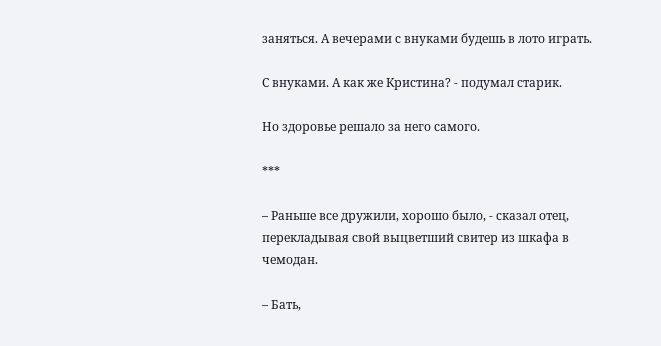заняться. А вечерами с внуками будешь в лото играть.

С внуками. А как же Кристина? - подумал старик.

Но здоровье решало за него самого.

***

– Раньше все дружили, хорошо было, - сказал отец, перекладывая свой выцветший свитер из шкафа в чемодан.

– Бать,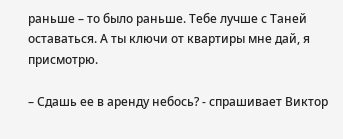раньше – то было раньше. Тебе лучше с Таней оставаться. А ты ключи от квартиры мне дай, я присмотрю.

– Сдашь ее в аренду небось? - спрашивает Виктор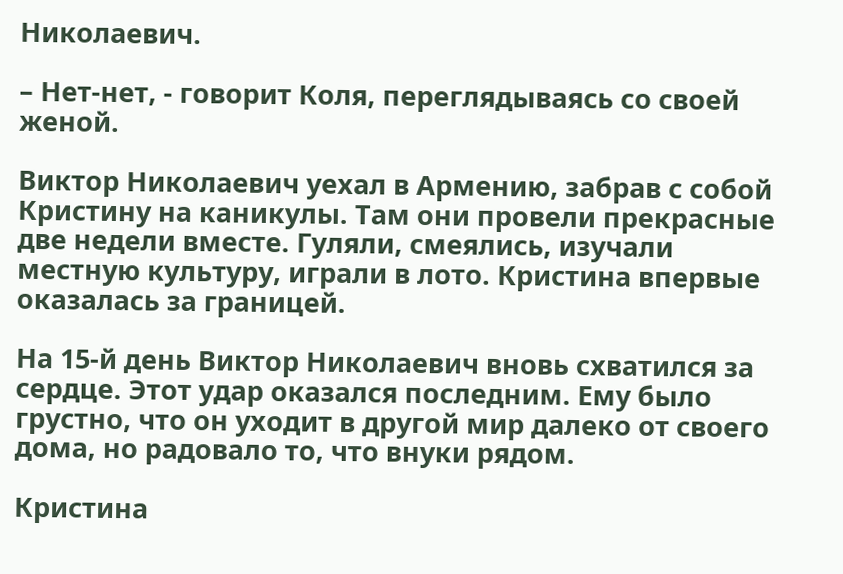Николаевич.

– Нет-нет, - говорит Коля, переглядываясь со своей женой.

Виктор Николаевич уехал в Армению, забрав с собой Кристину на каникулы. Там они провели прекрасные две недели вместе. Гуляли, смеялись, изучали местную культуру, играли в лото. Кристина впервые оказалась за границей.

На 15-й день Виктор Николаевич вновь схватился за сердце. Этот удар оказался последним. Ему было грустно, что он уходит в другой мир далеко от своего дома, но радовало то, что внуки рядом.

Кристина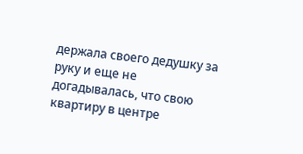держала своего дедушку за руку и еще не догадывалась, что свою квартиру в центре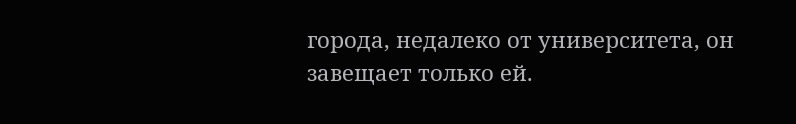города, недалеко от университета, он завещает только ей.